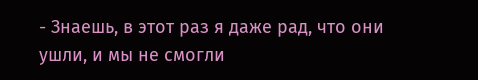- Знаешь, в этот раз я даже рад, что они ушли, и мы не смогли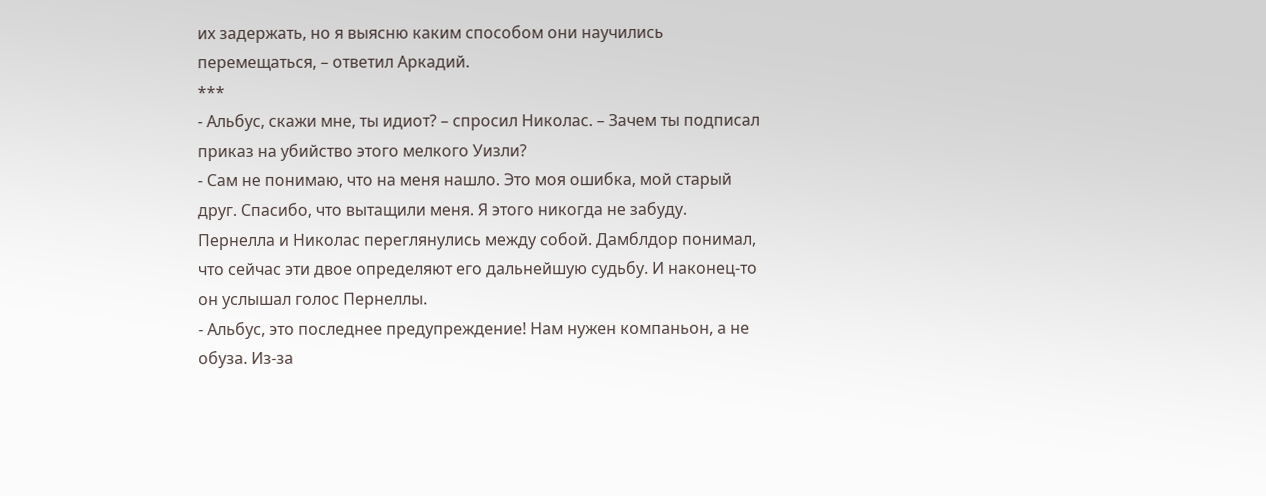их задержать, но я выясню каким способом они научились перемещаться, – ответил Аркадий.
***
- Альбус, скажи мне, ты идиот? – спросил Николас. – Зачем ты подписал приказ на убийство этого мелкого Уизли?
- Сам не понимаю, что на меня нашло. Это моя ошибка, мой старый друг. Спасибо, что вытащили меня. Я этого никогда не забуду.
Пернелла и Николас переглянулись между собой. Дамблдор понимал, что сейчас эти двое определяют его дальнейшую судьбу. И наконец-то он услышал голос Пернеллы.
- Альбус, это последнее предупреждение! Нам нужен компаньон, а не обуза. Из-за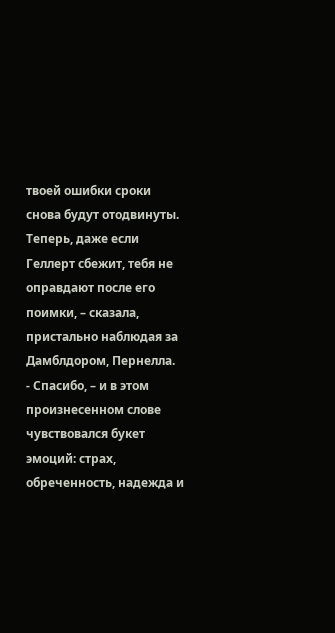твоей ошибки сроки снова будут отодвинуты. Теперь, даже если Геллерт сбежит, тебя не оправдают после его поимки, – сказала, пристально наблюдая за Дамблдором, Пернелла.
- Спасибо, – и в этом произнесенном слове чувствовался букет эмоций: страх, обреченность, надежда и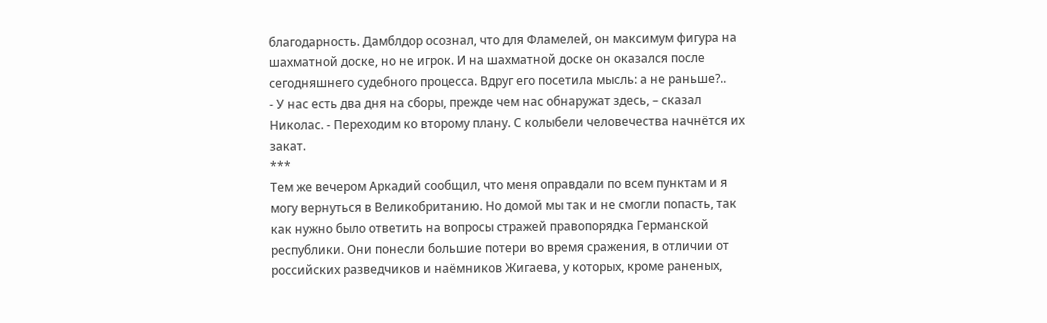благодарность. Дамблдор осознал, что для Фламелей, он максимум фигура на шахматной доске, но не игрок. И на шахматной доске он оказался после сегодняшнего судебного процесса. Вдруг его посетила мысль: а не раньше?..
- У нас есть два дня на сборы, прежде чем нас обнаружат здесь, – сказал Николас. - Переходим ко второму плану. С колыбели человечества начнётся их закат.
***
Тем же вечером Аркадий сообщил, что меня оправдали по всем пунктам и я могу вернуться в Великобританию. Но домой мы так и не смогли попасть, так как нужно было ответить на вопросы стражей правопорядка Германской республики. Они понесли большие потери во время сражения, в отличии от российских разведчиков и наёмников Жигаева, у которых, кроме раненых,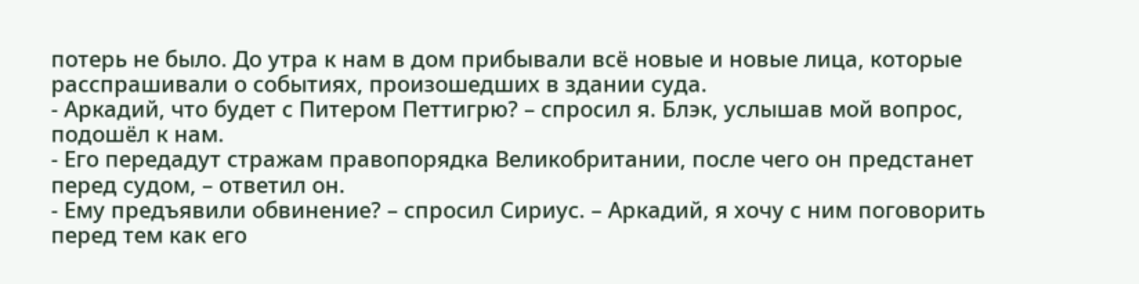потерь не было. До утра к нам в дом прибывали всё новые и новые лица, которые расспрашивали о событиях, произошедших в здании суда.
- Аркадий, что будет с Питером Петтигрю? – спросил я. Блэк, услышав мой вопрос, подошёл к нам.
- Его передадут стражам правопорядка Великобритании, после чего он предстанет перед судом, – ответил он.
- Ему предъявили обвинение? – спросил Сириус. – Аркадий, я хочу с ним поговорить перед тем как его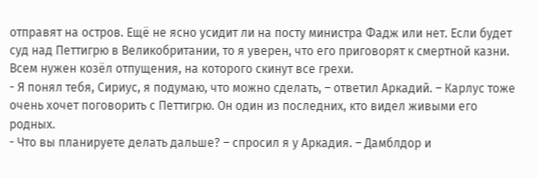отправят на остров. Ещё не ясно усидит ли на посту министра Фадж или нет. Если будет суд над Петтигрю в Великобритании, то я уверен, что его приговорят к смертной казни. Всем нужен козёл отпущения, на которого скинут все грехи.
- Я понял тебя, Сириус, я подумаю, что можно сделать, – ответил Аркадий. – Карлус тоже очень хочет поговорить с Петтигрю. Он один из последних, кто видел живыми его родных.
- Что вы планируете делать дальше? – спросил я у Аркадия. – Дамблдор и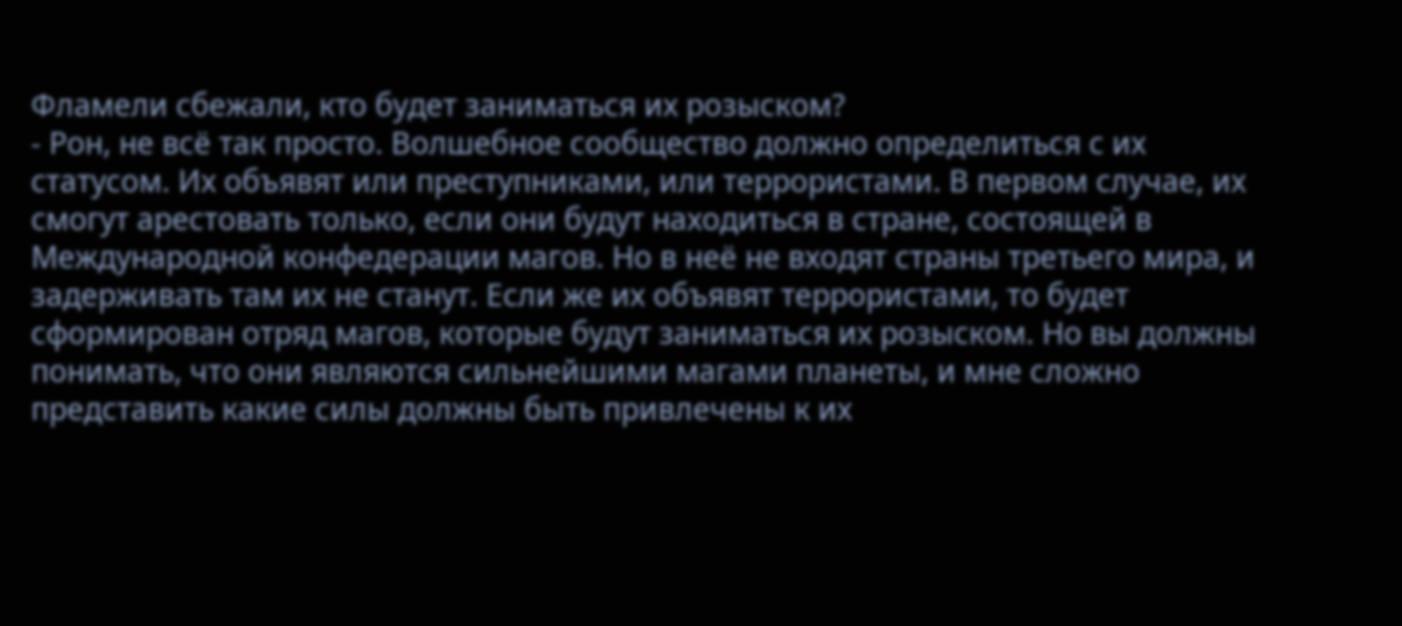Фламели сбежали, кто будет заниматься их розыском?
- Рон, не всё так просто. Волшебное сообщество должно определиться с их статусом. Их объявят или преступниками, или террористами. В первом случае, их смогут арестовать только, если они будут находиться в стране, состоящей в Международной конфедерации магов. Но в неё не входят страны третьего мира, и задерживать там их не станут. Если же их объявят террористами, то будет сформирован отряд магов, которые будут заниматься их розыском. Но вы должны понимать, что они являются сильнейшими магами планеты, и мне сложно представить какие силы должны быть привлечены к их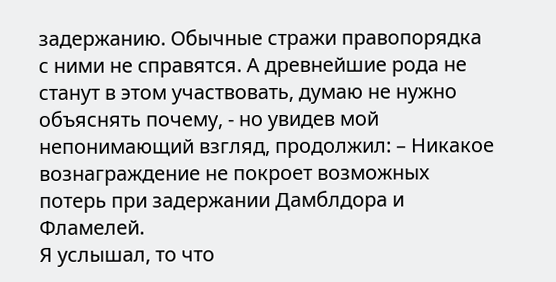задержанию. Обычные стражи правопорядка с ними не справятся. А древнейшие рода не станут в этом участвовать, думаю не нужно объяснять почему, - но увидев мой непонимающий взгляд, продолжил: – Никакое вознаграждение не покроет возможных потерь при задержании Дамблдора и Фламелей.
Я услышал, то что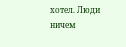хотел. Люди ничем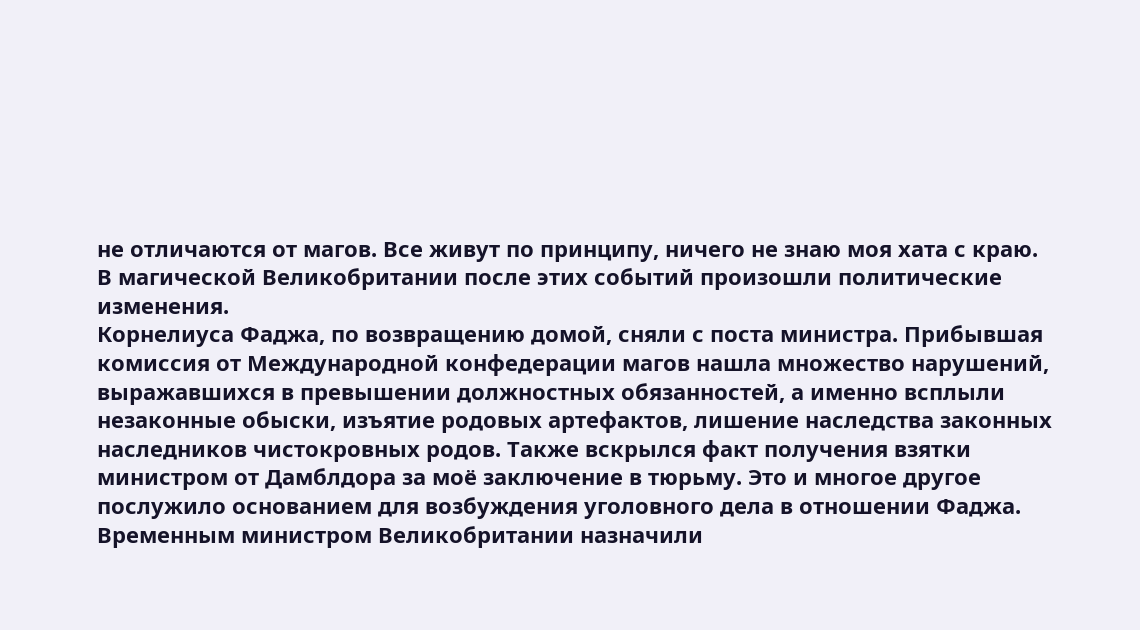не отличаются от магов. Все живут по принципу, ничего не знаю моя хата с краю.
В магической Великобритании после этих событий произошли политические изменения.
Корнелиуса Фаджа, по возвращению домой, сняли с поста министра. Прибывшая комиссия от Международной конфедерации магов нашла множество нарушений, выражавшихся в превышении должностных обязанностей, а именно всплыли незаконные обыски, изъятие родовых артефактов, лишение наследства законных наследников чистокровных родов. Также вскрылся факт получения взятки министром от Дамблдора за моё заключение в тюрьму. Это и многое другое послужило основанием для возбуждения уголовного дела в отношении Фаджа.
Временным министром Великобритании назначили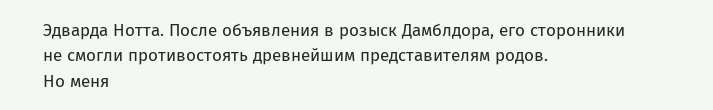Эдварда Нотта. После объявления в розыск Дамблдора, его сторонники не смогли противостоять древнейшим представителям родов.
Но меня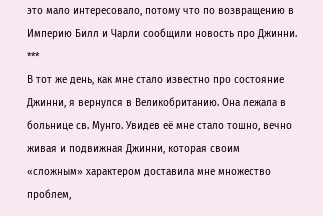это мало интересовало, потому что по возвращению в Империю Билл и Чарли сообщили новость про Джинни.
***
В тот же день, как мне стало известно про состояние Джинни, я вернулся в Великобританию. Она лежала в больнице св. Мунго. Увидев её мне стало тошно, вечно живая и подвижная Джинни, которая своим «сложным» характером доставила мне множество проблем,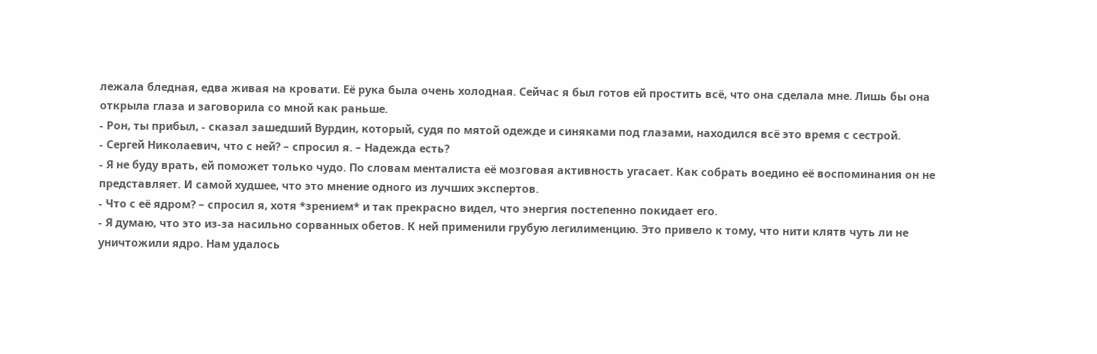лежала бледная, едва живая на кровати. Её рука была очень холодная. Сейчас я был готов ей простить всё, что она сделала мне. Лишь бы она открыла глаза и заговорила со мной как раньше.
- Рон, ты прибыл, - сказал зашедший Вурдин, который, судя по мятой одежде и синяками под глазами, находился всё это время с сестрой.
- Сергей Николаевич, что с ней? – спросил я. – Надежда есть?
- Я не буду врать, ей поможет только чудо. По словам менталиста её мозговая активность угасает. Как собрать воедино её воспоминания он не представляет. И самой худшее, что это мнение одного из лучших экспертов.
- Что с её ядром? – спросил я, хотя *зрением* и так прекрасно видел, что энергия постепенно покидает его.
- Я думаю, что это из-за насильно сорванных обетов. К ней применили грубую легилименцию. Это привело к тому, что нити клятв чуть ли не уничтожили ядро. Нам удалось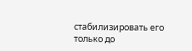стабилизировать его только до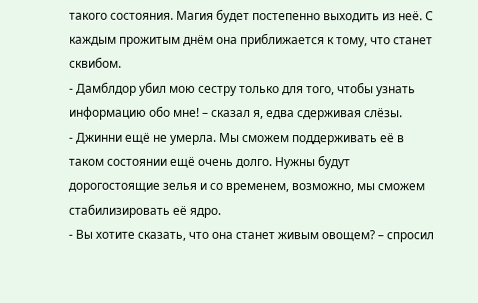такого состояния. Магия будет постепенно выходить из неё. С каждым прожитым днём она приближается к тому, что станет сквибом.
- Дамблдор убил мою сестру только для того, чтобы узнать информацию обо мне! – сказал я, едва сдерживая слёзы.
- Джинни ещё не умерла. Мы сможем поддерживать её в таком состоянии ещё очень долго. Нужны будут дорогостоящие зелья и со временем, возможно, мы сможем стабилизировать её ядро.
- Вы хотите сказать, что она станет живым овощем? – спросил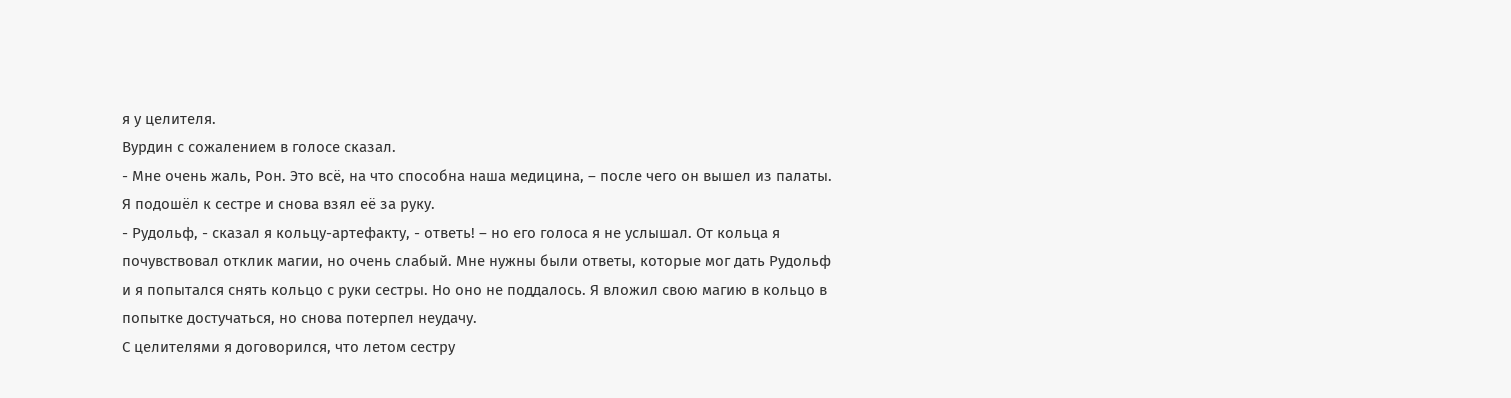я у целителя.
Вурдин с сожалением в голосе сказал.
- Мне очень жаль, Рон. Это всё, на что способна наша медицина, – после чего он вышел из палаты.
Я подошёл к сестре и снова взял её за руку.
- Рудольф, - сказал я кольцу-артефакту, - ответь! – но его голоса я не услышал. От кольца я почувствовал отклик магии, но очень слабый. Мне нужны были ответы, которые мог дать Рудольф и я попытался снять кольцо с руки сестры. Но оно не поддалось. Я вложил свою магию в кольцо в попытке достучаться, но снова потерпел неудачу.
С целителями я договорился, что летом сестру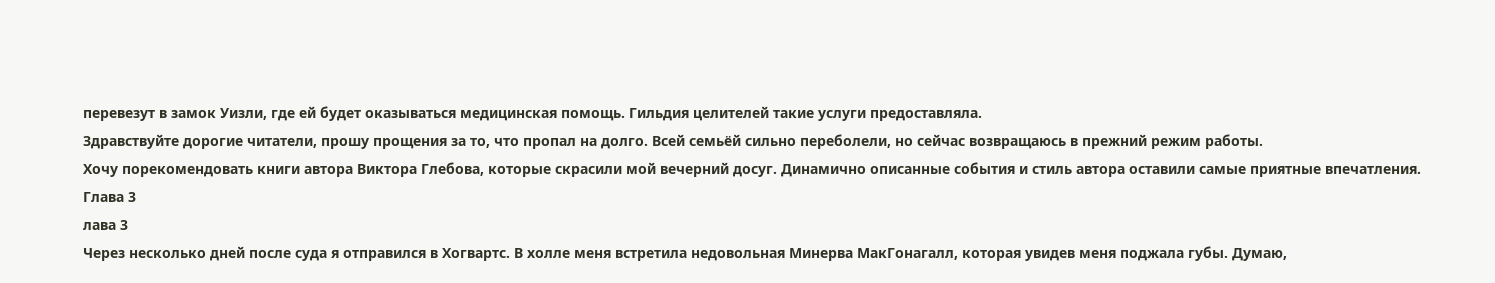перевезут в замок Уизли, где ей будет оказываться медицинская помощь. Гильдия целителей такие услуги предоставляла.
Здравствуйте дорогие читатели, прошу прощения за то, что пропал на долго. Всей семьёй сильно переболели, но сейчас возвращаюсь в прежний режим работы.
Хочу порекомендовать книги автора Виктора Глебова, которые скрасили мой вечерний досуг. Динамично описанные события и стиль автора оставили самые приятные впечатления.
Глава 3
лава 3
Через несколько дней после суда я отправился в Хогвартс. В холле меня встретила недовольная Минерва МакГонагалл, которая увидев меня поджала губы. Думаю,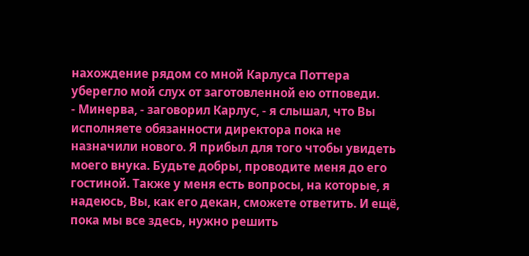нахождение рядом со мной Карлуса Поттера уберегло мой слух от заготовленной ею отповеди.
- Минерва, - заговорил Карлус, - я слышал, что Вы исполняете обязанности директора пока не назначили нового. Я прибыл для того чтобы увидеть моего внука. Будьте добры, проводите меня до его гостиной. Также у меня есть вопросы, на которые, я надеюсь, Вы, как его декан, сможете ответить. И ещё, пока мы все здесь, нужно решить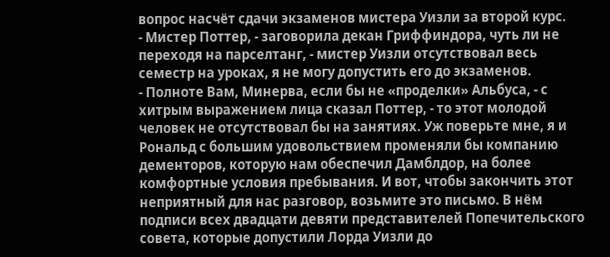вопрос насчёт сдачи экзаменов мистера Уизли за второй курс.
- Мистер Поттер, - заговорила декан Гриффиндора, чуть ли не переходя на парселтанг, - мистер Уизли отсутствовал весь семестр на уроках, я не могу допустить его до экзаменов.
- Полноте Вам, Минерва, если бы не «проделки» Альбуса, - с хитрым выражением лица сказал Поттер, - то этот молодой человек не отсутствовал бы на занятиях. Уж поверьте мне, я и Рональд с большим удовольствием променяли бы компанию дементоров, которую нам обеспечил Дамблдор, на более комфортные условия пребывания. И вот, чтобы закончить этот неприятный для нас разговор, возьмите это письмо. В нём подписи всех двадцати девяти представителей Попечительского совета, которые допустили Лорда Уизли до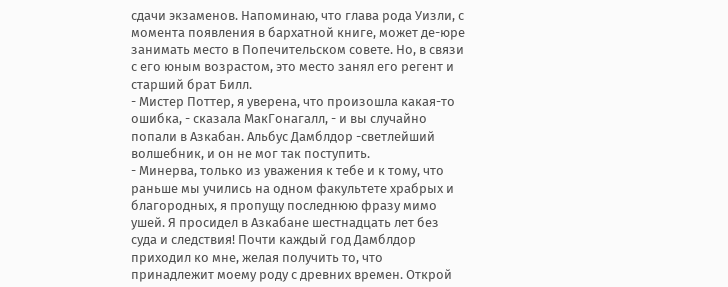сдачи экзаменов. Напоминаю, что глава рода Уизли, с момента появления в бархатной книге, может де-юре занимать место в Попечительском совете. Но, в связи с его юным возрастом, это место занял его регент и старший брат Билл.
- Мистер Поттер, я уверена, что произошла какая-то ошибка, - сказала МакГонагалл, - и вы случайно попали в Азкабан. Альбус Дамблдор -светлейший волшебник, и он не мог так поступить.
- Минерва, только из уважения к тебе и к тому, что раньше мы учились на одном факультете храбрых и благородных, я пропущу последнюю фразу мимо ушей. Я просидел в Азкабане шестнадцать лет без суда и следствия! Почти каждый год Дамблдор приходил ко мне, желая получить то, что принадлежит моему роду с древних времен. Открой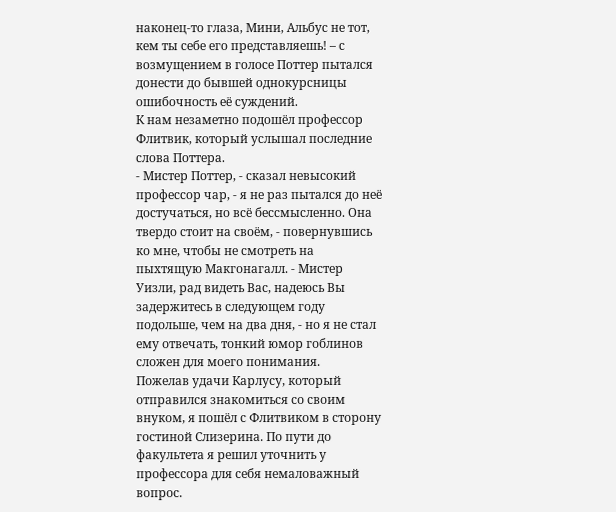наконец-то глаза, Мини, Альбус не тот, кем ты себе его представляешь! – с возмущением в голосе Поттер пытался донести до бывшей однокурсницы ошибочность её суждений.
К нам незаметно подошёл профессор Флитвик, который услышал последние слова Поттера.
- Мистер Поттер, - сказал невысокий профессор чар, - я не раз пытался до неё достучаться, но всё бессмысленно. Она твердо стоит на своём, - повернувшись ко мне, чтобы не смотреть на пыхтящую Макгонагалл. - Мистер Уизли, рад видеть Вас, надеюсь Вы задержитесь в следующем году подольше, чем на два дня, - но я не стал ему отвечать, тонкий юмор гоблинов сложен для моего понимания.
Пожелав удачи Карлусу, который отправился знакомиться со своим внуком, я пошёл с Флитвиком в сторону гостиной Слизерина. По пути до факультета я решил уточнить у профессора для себя немаловажный вопрос.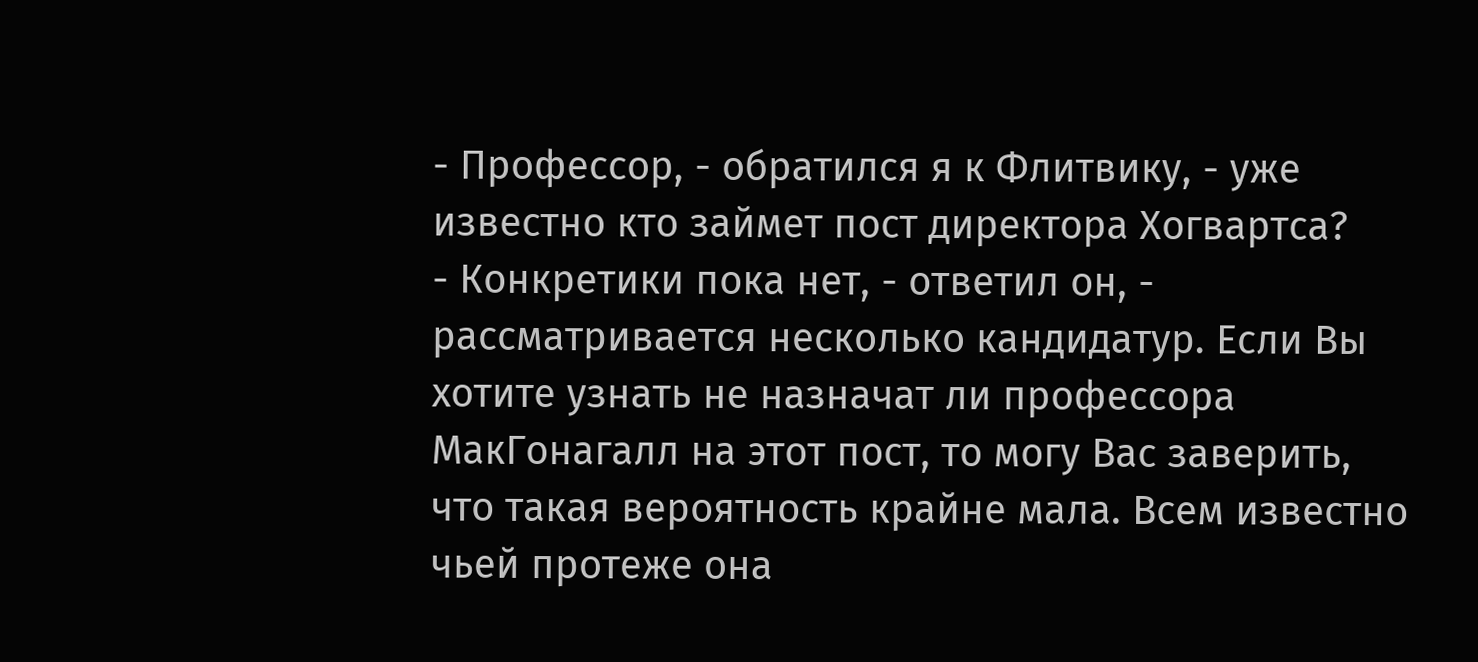- Профессор, - обратился я к Флитвику, - уже известно кто займет пост директора Хогвартса?
- Конкретики пока нет, - ответил он, - рассматривается несколько кандидатур. Если Вы хотите узнать не назначат ли профессора МакГонагалл на этот пост, то могу Вас заверить, что такая вероятность крайне мала. Всем известно чьей протеже она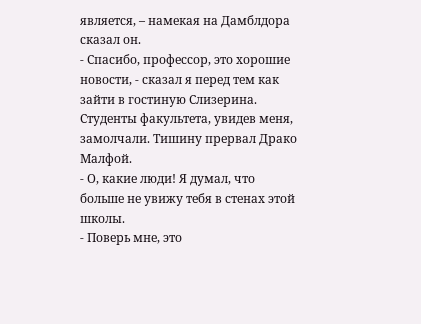является, – намекая на Дамблдора сказал он.
- Спасибо, профессор, это хорошие новости, - сказал я перед тем как зайти в гостиную Слизерина.
Студенты факультета, увидев меня, замолчали. Тишину прервал Драко Малфой.
- О, какие люди! Я думал, что больше не увижу тебя в стенах этой школы.
- Поверь мне, это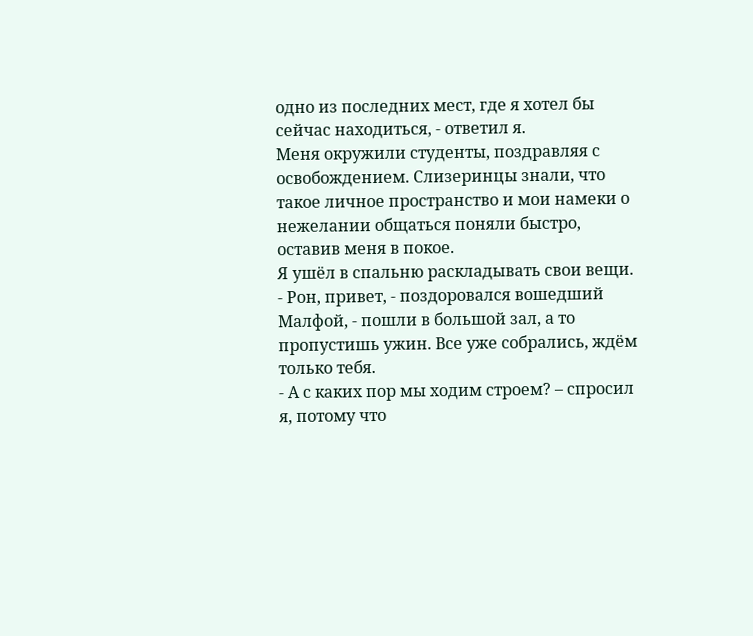одно из последних мест, где я хотел бы сейчас находиться, - ответил я.
Меня окружили студенты, поздравляя с освобождением. Слизеринцы знали, что такое личное пространство и мои намеки о нежелании общаться поняли быстро, оставив меня в покое.
Я ушёл в спальню раскладывать свои вещи.
- Рон, привет, - поздоровался вошедший Малфой, - пошли в большой зал, а то пропустишь ужин. Все уже собрались, ждём только тебя.
- А с каких пор мы ходим строем? – спросил я, потому что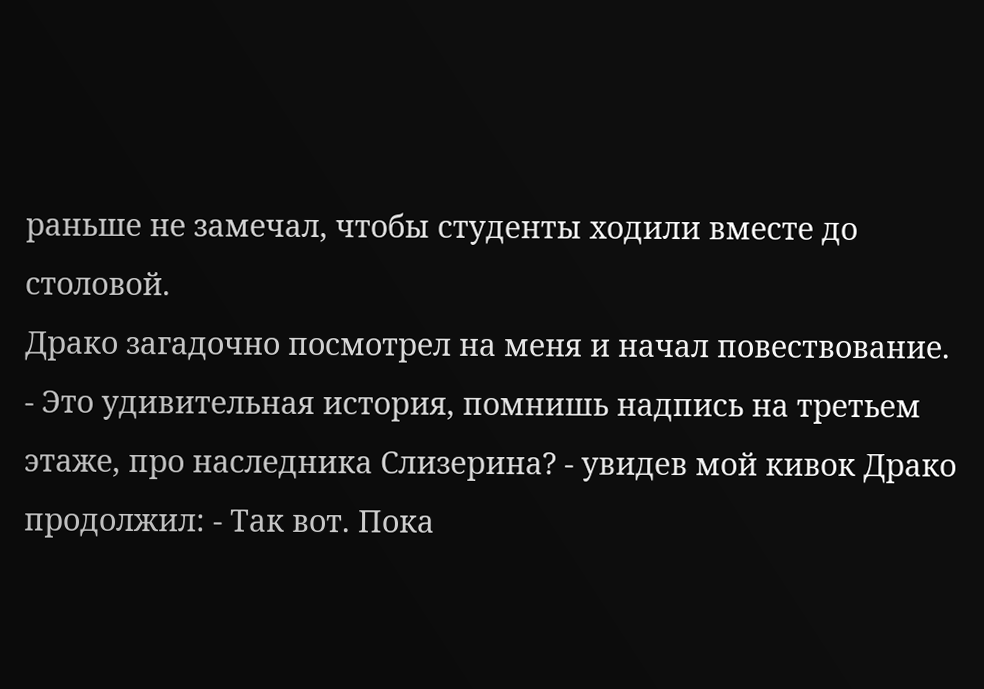раньше не замечал, чтобы студенты ходили вместе до столовой.
Драко загадочно посмотрел на меня и начал повествование.
- Это удивительная история, помнишь надпись на третьем этаже, про наследника Слизерина? - увидев мой кивок Драко продолжил: - Так вот. Пока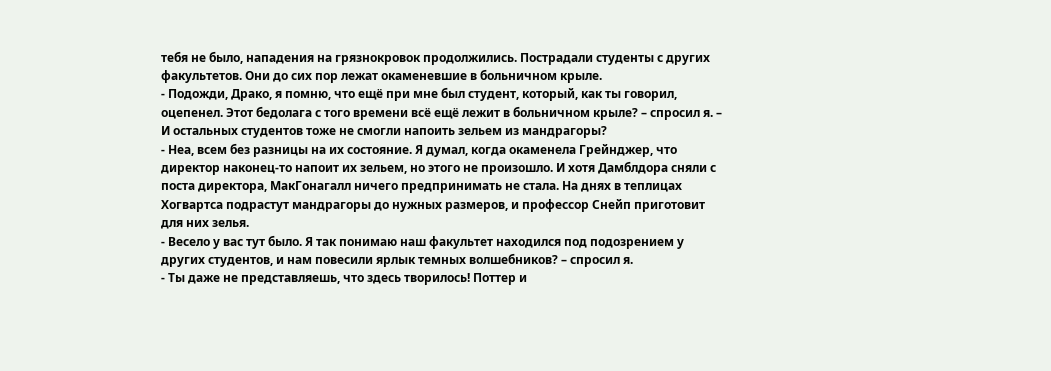тебя не было, нападения на грязнокровок продолжились. Пострадали студенты с других факультетов. Они до сих пор лежат окаменевшие в больничном крыле.
- Подожди, Драко, я помню, что ещё при мне был студент, который, как ты говорил, оцепенел. Этот бедолага с того времени всё ещё лежит в больничном крыле? – спросил я. – И остальных студентов тоже не смогли напоить зельем из мандрагоры?
- Неа, всем без разницы на их состояние. Я думал, когда окаменела Грейнджер, что директор наконец-то напоит их зельем, но этого не произошло. И хотя Дамблдора сняли с поста директора, МакГонагалл ничего предпринимать не стала. На днях в теплицах Хогвартса подрастут мандрагоры до нужных размеров, и профессор Снейп приготовит для них зелья.
- Весело у вас тут было. Я так понимаю наш факультет находился под подозрением у других студентов, и нам повесили ярлык темных волшебников? – спросил я.
- Ты даже не представляешь, что здесь творилось! Поттер и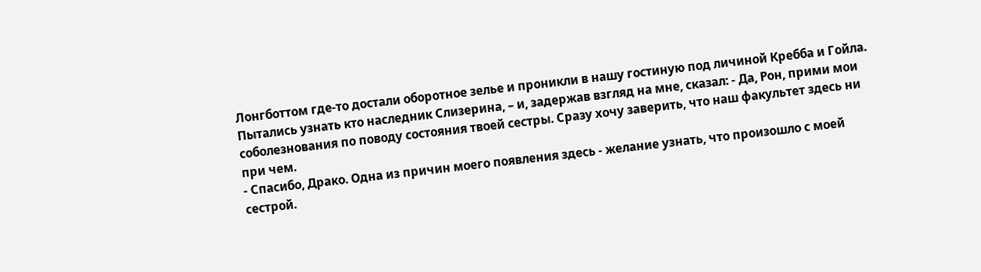Лонгботтом где-то достали оборотное зелье и проникли в нашу гостиную под личиной Кребба и Гойла. Пытались узнать кто наследник Слизерина, – и, задержав взгляд на мне, сказал: - Да, Рон, прими мои соболезнования по поводу состояния твоей сестры. Сразу хочу заверить, что наш факультет здесь ни при чем.
- Спасибо, Драко. Одна из причин моего появления здесь - желание узнать, что произошло с моей сестрой.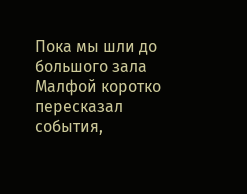Пока мы шли до большого зала Малфой коротко пересказал события,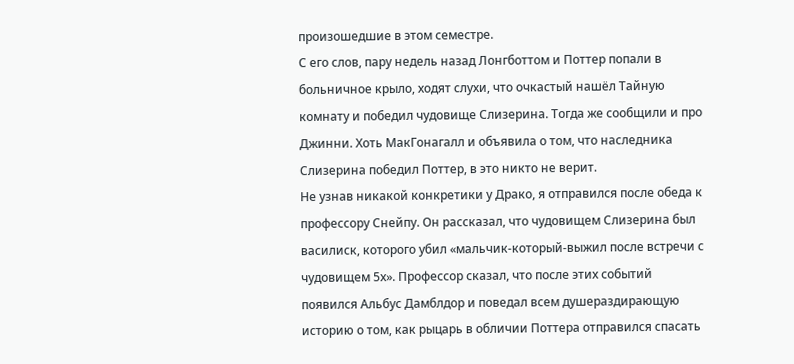произошедшие в этом семестре.
С его слов, пару недель назад Лонгботтом и Поттер попали в больничное крыло, ходят слухи, что очкастый нашёл Тайную комнату и победил чудовище Слизерина. Тогда же сообщили и про Джинни. Хоть МакГонагалл и объявила о том, что наследника Слизерина победил Поттер, в это никто не верит.
Не узнав никакой конкретики у Драко, я отправился после обеда к профессору Снейпу. Он рассказал, что чудовищем Слизерина был василиск, которого убил «мальчик-который-выжил после встречи с чудовищем 5х». Профессор сказал, что после этих событий появился Альбус Дамблдор и поведал всем душераздирающую историю о том, как рыцарь в обличии Поттера отправился спасать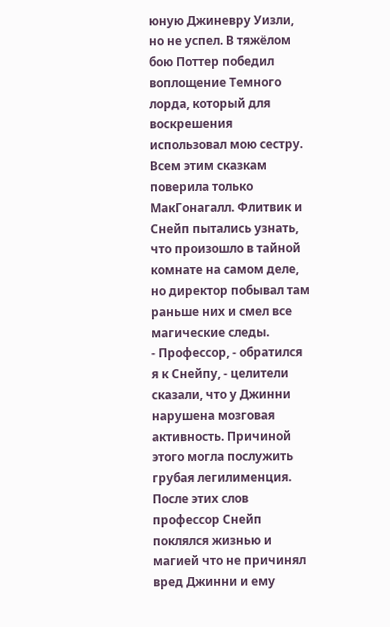юную Джиневру Уизли, но не успел. В тяжёлом бою Поттер победил воплощение Темного лорда, который для воскрешения использовал мою сестру. Всем этим сказкам поверила только МакГонагалл. Флитвик и Снейп пытались узнать, что произошло в тайной комнате на самом деле, но директор побывал там раньше них и смел все магические следы.
- Профессор, - обратился я к Снейпу, - целители сказали, что у Джинни нарушена мозговая активность. Причиной этого могла послужить грубая легилименция.
После этих слов профессор Снейп поклялся жизнью и магией что не причинял вред Джинни и ему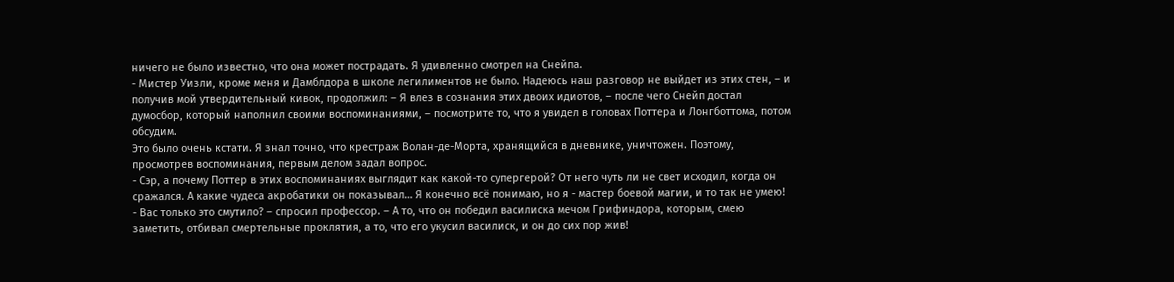ничего не было известно, что она может пострадать. Я удивленно смотрел на Снейпа.
- Мистер Уизли, кроме меня и Дамблдора в школе легилиментов не было. Надеюсь наш разговор не выйдет из этих стен, – и получив мой утвердительный кивок, продолжил: – Я влез в сознания этих двоих идиотов, – после чего Снейп достал думосбор, который наполнил своими воспоминаниями, – посмотрите то, что я увидел в головах Поттера и Лонгботтома, потом обсудим.
Это было очень кстати. Я знал точно, что крестраж Волан-де-Морта, хранящийся в дневнике, уничтожен. Поэтому, просмотрев воспоминания, первым делом задал вопрос.
- Сэр, а почему Поттер в этих воспоминаниях выглядит как какой-то супергерой? От него чуть ли не свет исходил, когда он сражался. А какие чудеса акробатики он показывал… Я конечно всё понимаю, но я - мастер боевой магии, и то так не умею!
- Вас только это смутило? – спросил профессор. – А то, что он победил василиска мечом Грифиндора, которым, смею заметить, отбивал смертельные проклятия, а то, что его укусил василиск, и он до сих пор жив!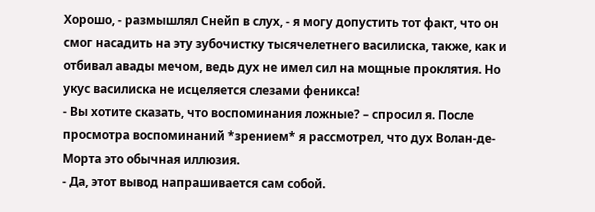Хорошо, - размышлял Снейп в слух, - я могу допустить тот факт, что он смог насадить на эту зубочистку тысячелетнего василиска, также, как и отбивал авады мечом, ведь дух не имел сил на мощные проклятия. Но укус василиска не исцеляется слезами феникса!
- Вы хотите сказать, что воспоминания ложные? – спросил я. После просмотра воспоминаний *зрением* я рассмотрел, что дух Волан-де-Морта это обычная иллюзия.
- Да, этот вывод напрашивается сам собой.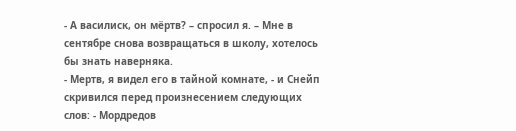- А василиск, он мёртв? – спросил я. – Мне в сентябре снова возвращаться в школу, хотелось бы знать наверняка.
- Мертв, я видел его в тайной комнате, - и Снейп скривился перед произнесением следующих слов: - Мордредов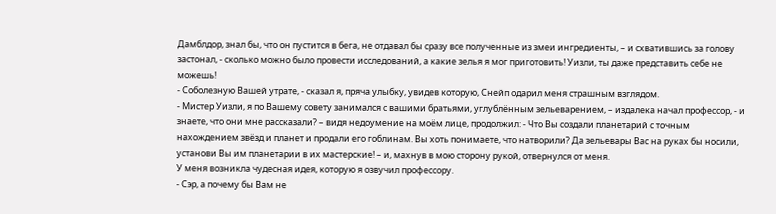Дамблдор, знал бы, что он пустится в бега, не отдавал бы сразу все полученные из змеи ингредиенты, – и схватившись за голову застонал, - сколько можно было провести исследований, а какие зелья я мог приготовить! Уизли, ты даже представить себе не можешь!
- Соболезную Вашей утрате, - сказал я, пряча улыбку, увидев которую, Снейп одарил меня страшным взглядом.
- Мистер Уизли, я по Вашему совету занимался с вашими братьями, углублённым зельеварением, – издалека начал профессор, - и знаете, что они мне рассказали? – видя недоумение на моём лице, продолжил: - Что Вы создали планетарий с точным нахождением звёзд и планет и продали его гоблинам. Вы хоть понимаете, что натворили? Да зельевары Вас на руках бы носили, установи Вы им планетарии в их мастерские! – и, махнув в мою сторону рукой, отвернулся от меня.
У меня возникла чудесная идея, которую я озвучил профессору.
- Сэр, а почему бы Вам не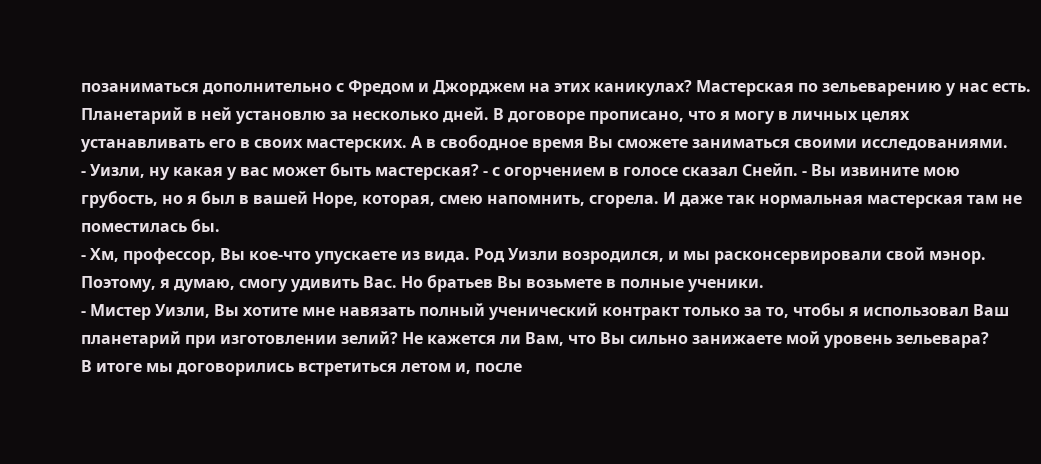позаниматься дополнительно с Фредом и Джорджем на этих каникулах? Мастерская по зельеварению у нас есть. Планетарий в ней установлю за несколько дней. В договоре прописано, что я могу в личных целях устанавливать его в своих мастерских. А в свободное время Вы сможете заниматься своими исследованиями.
- Уизли, ну какая у вас может быть мастерская? - с огорчением в голосе сказал Снейп. - Вы извините мою грубость, но я был в вашей Норе, которая, смею напомнить, сгорела. И даже так нормальная мастерская там не поместилась бы.
- Хм, профессор, Вы кое-что упускаете из вида. Род Уизли возродился, и мы расконсервировали свой мэнор. Поэтому, я думаю, смогу удивить Вас. Но братьев Вы возьмете в полные ученики.
- Мистер Уизли, Вы хотите мне навязать полный ученический контракт только за то, чтобы я использовал Ваш планетарий при изготовлении зелий? Не кажется ли Вам, что Вы сильно занижаете мой уровень зельевара?
В итоге мы договорились встретиться летом и, после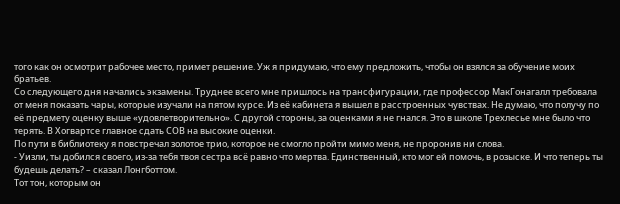того как он осмотрит рабочее место, примет решение. Уж я придумаю, что ему предложить, чтобы он взялся за обучение моих братьев.
Со следующего дня начались экзамены. Труднее всего мне пришлось на трансфигурации, где профессор МакГонагалл требовала от меня показать чары, которые изучали на пятом курсе. Из её кабинета я вышел в расстроенных чувствах. Не думаю, что получу по её предмету оценку выше «удовлетворительно». С другой стороны, за оценками я не гнался. Это в школе Трехлесье мне было что терять. В Хогвартсе главное сдать СОВ на высокие оценки.
По пути в библиотеку я повстречал золотое трио, которое не смогло пройти мимо меня, не проронив ни слова.
- Уизли, ты добился своего, из-за тебя твоя сестра всё равно что мертва. Единственный, кто мог ей помочь, в розыске. И что теперь ты будешь делать? – сказал Лонгботтом.
Тот тон, которым он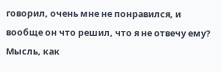говорил, очень мне не понравился, и вообще он что решил, что я не отвечу ему? Мысль, как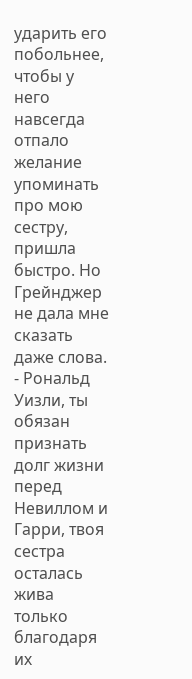ударить его побольнее, чтобы у него навсегда отпало желание упоминать про мою сестру, пришла быстро. Но Грейнджер не дала мне сказать даже слова.
- Рональд Уизли, ты обязан признать долг жизни перед Невиллом и Гарри, твоя сестра осталась жива только благодаря их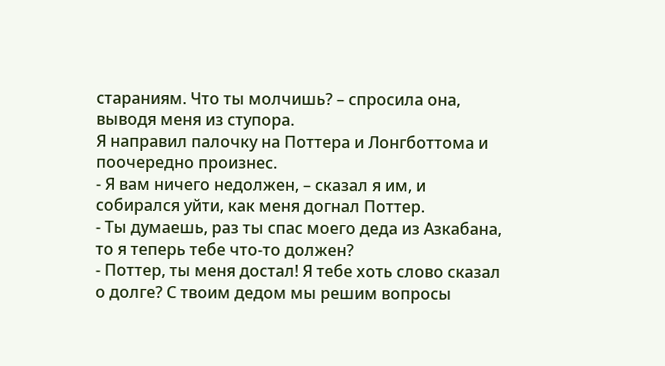стараниям. Что ты молчишь? – спросила она, выводя меня из ступора.
Я направил палочку на Поттера и Лонгботтома и поочередно произнес.
- Я вам ничего недолжен, – сказал я им, и собирался уйти, как меня догнал Поттер.
- Ты думаешь, раз ты спас моего деда из Азкабана, то я теперь тебе что-то должен?
- Поттер, ты меня достал! Я тебе хоть слово сказал о долге? С твоим дедом мы решим вопросы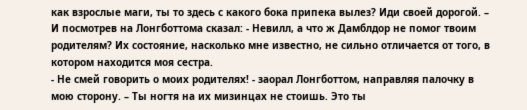как взрослые маги, ты то здесь с какого бока припека вылез? Иди своей дорогой. – И посмотрев на Лонгботтома сказал: - Невилл, а что ж Дамблдор не помог твоим родителям? Их состояние, насколько мне известно, не сильно отличается от того, в котором находится моя сестра.
- Не смей говорить о моих родителях! - заорал Лонгботтом, направляя палочку в мою сторону. – Ты ногтя на их мизинцах не стоишь. Это ты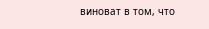виноват в том, что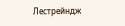Лестрейндж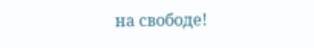на свободе!